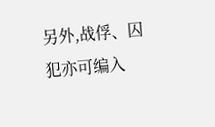另外,战俘、囚犯亦可编入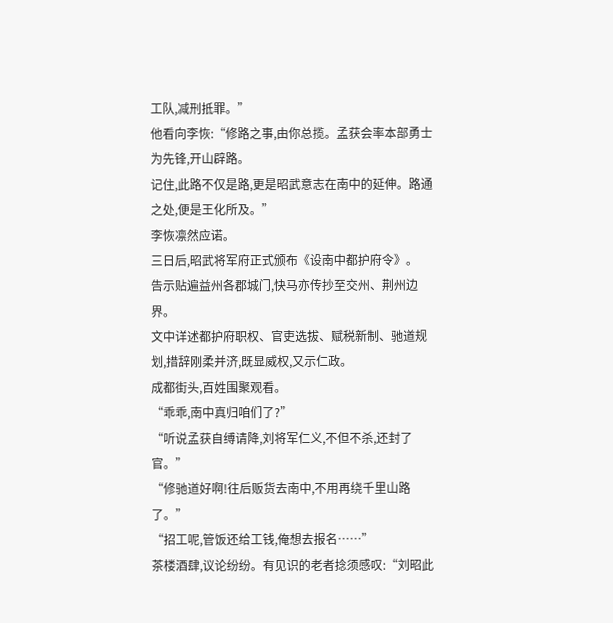工队,减刑抵罪。”
他看向李恢:“修路之事,由你总揽。孟获会率本部勇士为先锋,开山辟路。
记住,此路不仅是路,更是昭武意志在南中的延伸。路通之处,便是王化所及。”
李恢凛然应诺。
三日后,昭武将军府正式颁布《设南中都护府令》。
告示贴遍益州各郡城门,快马亦传抄至交州、荆州边界。
文中详述都护府职权、官吏选拔、赋税新制、驰道规划,措辞刚柔并济,既显威权,又示仁政。
成都街头,百姓围聚观看。
“乖乖,南中真归咱们了?”
“听说孟获自缚请降,刘将军仁义,不但不杀,还封了官。”
“修驰道好啊!往后贩货去南中,不用再绕千里山路了。”
“招工呢,管饭还给工钱,俺想去报名……”
茶楼酒肆,议论纷纷。有见识的老者捻须感叹:“刘昭此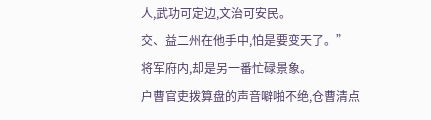人,武功可定边,文治可安民。
交、益二州在他手中,怕是要变天了。”
将军府内,却是另一番忙碌景象。
户曹官吏拨算盘的声音噼啪不绝,仓曹清点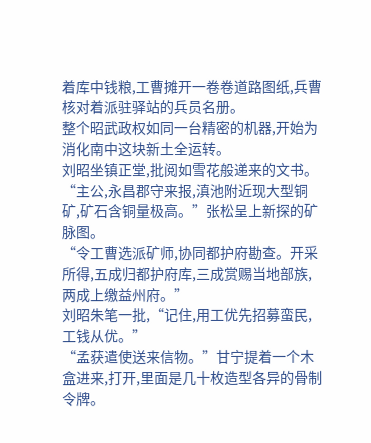着库中钱粮,工曹摊开一卷卷道路图纸,兵曹核对着派驻驿站的兵员名册。
整个昭武政权如同一台精密的机器,开始为消化南中这块新土全运转。
刘昭坐镇正堂,批阅如雪花般递来的文书。
“主公,永昌郡守来报,滇池附近现大型铜矿,矿石含铜量极高。”张松呈上新探的矿脉图。
“令工曹选派矿师,协同都护府勘查。开采所得,五成归都护府库,三成赏赐当地部族,两成上缴益州府。”
刘昭朱笔一批,“记住,用工优先招募蛮民,工钱从优。”
“孟获遣使送来信物。”甘宁提着一个木盒进来,打开,里面是几十枚造型各异的骨制令牌。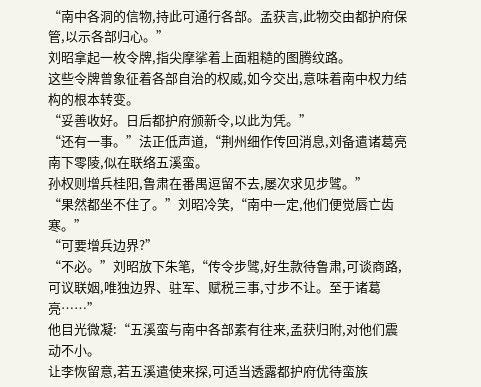“南中各洞的信物,持此可通行各部。孟获言,此物交由都护府保管,以示各部归心。”
刘昭拿起一枚令牌,指尖摩挲着上面粗糙的图腾纹路。
这些令牌曾象征着各部自治的权威,如今交出,意味着南中权力结构的根本转变。
“妥善收好。日后都护府颁新令,以此为凭。”
“还有一事。”法正低声道,“荆州细作传回消息,刘备遣诸葛亮南下零陵,似在联络五溪蛮。
孙权则增兵桂阳,鲁肃在番禺逗留不去,屡次求见步骘。”
“果然都坐不住了。”刘昭冷笑,“南中一定,他们便觉唇亡齿寒。”
“可要增兵边界?”
“不必。”刘昭放下朱笔,“传令步骘,好生款待鲁肃,可谈商路,可议联姻,唯独边界、驻军、赋税三事,寸步不让。至于诸葛亮……”
他目光微凝:“五溪蛮与南中各部素有往来,孟获归附,对他们震动不小。
让李恢留意,若五溪遣使来探,可适当透露都护府优待蛮族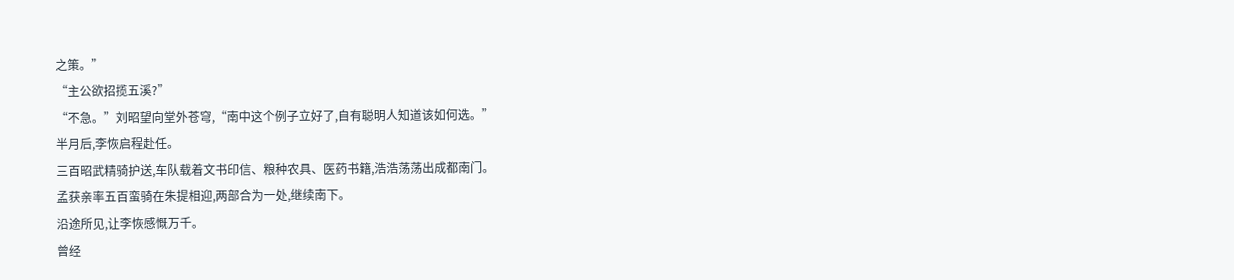之策。”
“主公欲招揽五溪?”
“不急。”刘昭望向堂外苍穹,“南中这个例子立好了,自有聪明人知道该如何选。”
半月后,李恢启程赴任。
三百昭武精骑护送,车队载着文书印信、粮种农具、医药书籍,浩浩荡荡出成都南门。
孟获亲率五百蛮骑在朱提相迎,两部合为一处,继续南下。
沿途所见,让李恢感慨万千。
曾经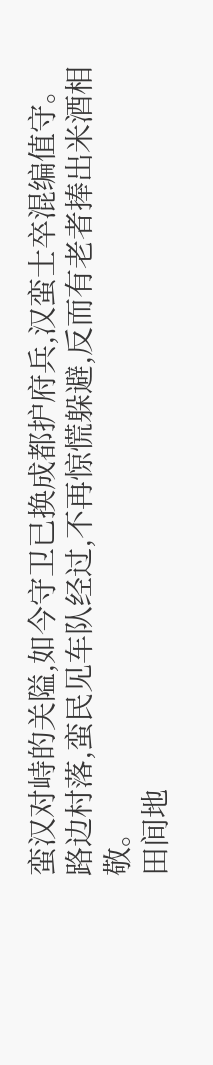蛮汉对峙的关隘,如今守卫已换成都护府兵,汉蛮士卒混编值守。
路边村落,蛮民见车队经过,不再惊慌躲避,反而有老者捧出米酒相敬。
田间地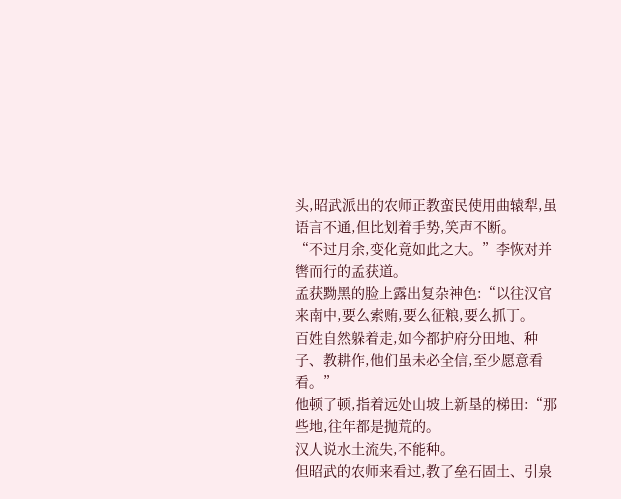头,昭武派出的农师正教蛮民使用曲辕犁,虽语言不通,但比划着手势,笑声不断。
“不过月余,变化竟如此之大。”李恢对并辔而行的孟获道。
孟获黝黑的脸上露出复杂神色:“以往汉官来南中,要么索贿,要么征粮,要么抓丁。
百姓自然躲着走,如今都护府分田地、种子、教耕作,他们虽未必全信,至少愿意看看。”
他顿了顿,指着远处山坡上新垦的梯田:“那些地,往年都是抛荒的。
汉人说水土流失,不能种。
但昭武的农师来看过,教了垒石固土、引泉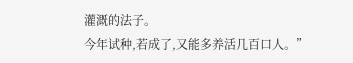灌溉的法子。
今年试种,若成了,又能多养活几百口人。”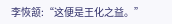李恢颔:“这便是王化之益。”